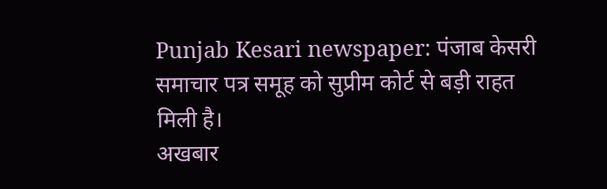Punjab Kesari newspaper: पंजाब केसरी समाचार पत्र समूह को सुप्रीम कोर्ट से बड़ी राहत मिली है।
अखबार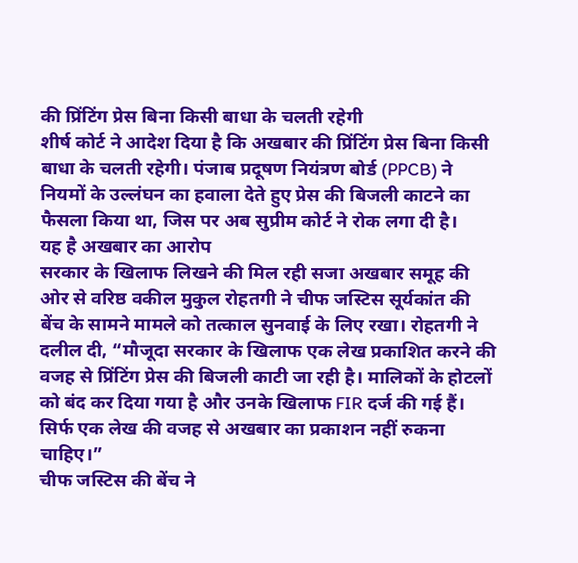की प्रिंटिंग प्रेस बिना किसी बाधा के चलती रहेगी
शीर्ष कोर्ट ने आदेश दिया है कि अखबार की प्रिंटिंग प्रेस बिना किसी बाधा के चलती रहेगी। पंजाब प्रदूषण नियंत्रण बोर्ड (PPCB) ने नियमों के उल्लंघन का हवाला देते हुए प्रेस की बिजली काटने का फैसला किया था, जिस पर अब सुप्रीम कोर्ट ने रोक लगा दी है।
यह है अखबार का आरोप
सरकार के खिलाफ लिखने की मिल रही सजा अखबार समूह की ओर से वरिष्ठ वकील मुकुल रोहतगी ने चीफ जस्टिस सूर्यकांत की बेंच के सामने मामले को तत्काल सुनवाई के लिए रखा। रोहतगी ने दलील दी, “मौजूदा सरकार के खिलाफ एक लेख प्रकाशित करने की वजह से प्रिंटिंग प्रेस की बिजली काटी जा रही है। मालिकों के होटलों को बंद कर दिया गया है और उनके खिलाफ FIR दर्ज की गई हैं। सिर्फ एक लेख की वजह से अखबार का प्रकाशन नहीं रुकना चाहिए।”
चीफ जस्टिस की बेंच ने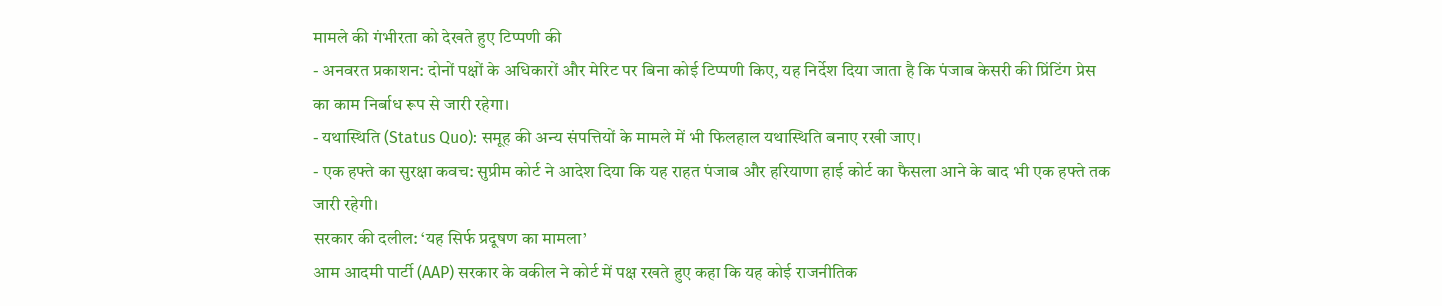मामले की गंभीरता को देखते हुए टिप्पणी की
- अनवरत प्रकाशन: दोनों पक्षों के अधिकारों और मेरिट पर बिना कोई टिप्पणी किए, यह निर्देश दिया जाता है कि पंजाब केसरी की प्रिंटिंग प्रेस का काम निर्बाध रूप से जारी रहेगा।
- यथास्थिति (Status Quo): समूह की अन्य संपत्तियों के मामले में भी फिलहाल यथास्थिति बनाए रखी जाए।
- एक हफ्ते का सुरक्षा कवच: सुप्रीम कोर्ट ने आदेश दिया कि यह राहत पंजाब और हरियाणा हाई कोर्ट का फैसला आने के बाद भी एक हफ्ते तक जारी रहेगी।
सरकार की दलील: ‘यह सिर्फ प्रदूषण का मामला’
आम आदमी पार्टी (AAP) सरकार के वकील ने कोर्ट में पक्ष रखते हुए कहा कि यह कोई राजनीतिक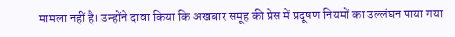मामला नहीं है। उन्होंने दावा किया कि अखबार समूह की प्रेस में प्रदूषण नियमों का उल्लंघन पाया गया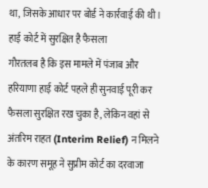था, जिसके आधार पर बोर्ड ने कार्रवाई की थी।
हाई कोर्ट में सुरक्षित है फैसला
गौरतलब है कि इस मामले में पंजाब और हरियाणा हाई कोर्ट पहले ही सुनवाई पूरी कर फैसला सुरक्षित रख चुका है, लेकिन वहां से अंतरिम राहत (Interim Relief) न मिलने के कारण समूह ने सुप्रीम कोर्ट का दरवाजा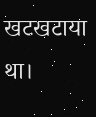खटखटाया था।